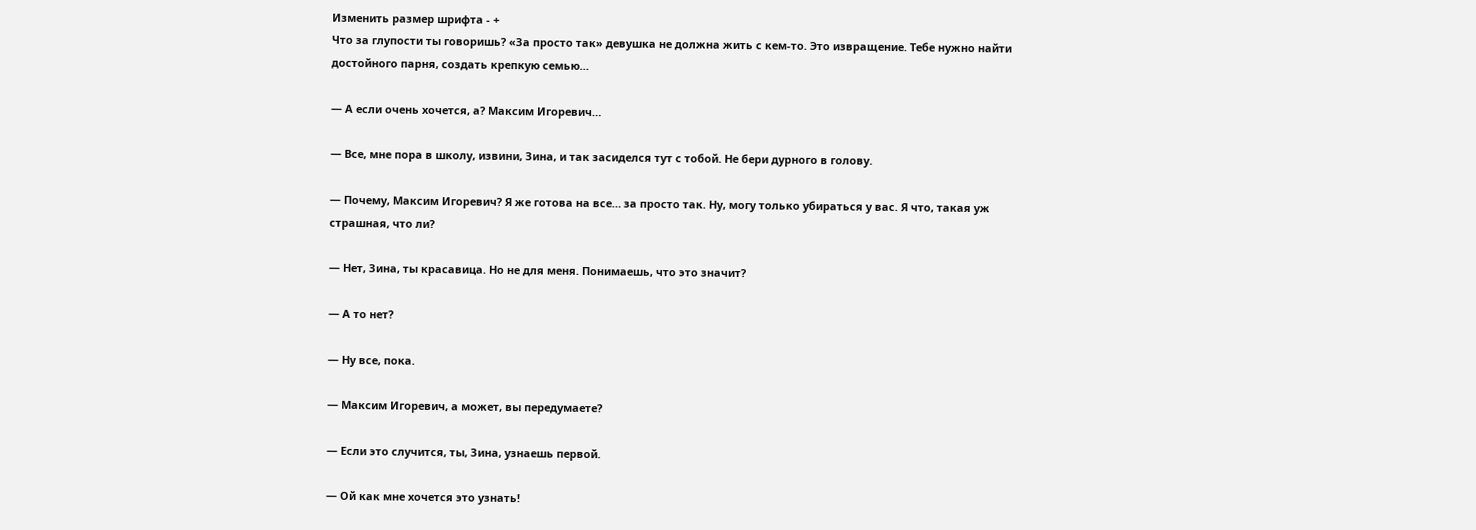Изменить размер шрифта - +
Что за глупости ты говоришь? «За просто так» девушка не должна жить с кем-то. Это извращение. Тебе нужно найти достойного парня, создать крепкую семью…

— А если очень хочется, а? Максим Игоревич…

— Все, мне пора в школу, извини, Зина, и так засиделся тут с тобой. Не бери дурного в голову.

— Почему, Максим Игоревич? Я же готова на все… за просто так. Ну, могу только убираться у вас. Я что, такая уж страшная, что ли?

— Нет, Зина, ты красавица. Но не для меня. Понимаешь, что это значит?

— А то нет?

— Ну все, пока.

— Максим Игоревич, а может, вы передумаете?

— Если это случится, ты, Зина, узнаешь первой.

— Ой как мне хочется это узнать!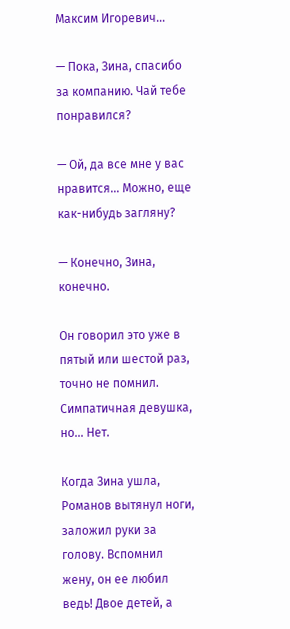Максим Игоревич…

— Пока, Зина, спасибо за компанию. Чай тебе понравился?

— Ой, да все мне у вас нравится… Можно, еще как-нибудь загляну?

— Конечно, Зина, конечно.

Он говорил это уже в пятый или шестой раз, точно не помнил. Симпатичная девушка, но… Нет.

Когда Зина ушла, Романов вытянул ноги, заложил руки за голову. Вспомнил жену, он ее любил ведь! Двое детей, а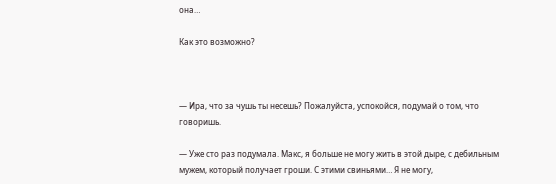она…

Как это возможно?



— Ира, что за чушь ты несешь? Пожалуйста, успокойся, подумай о том, что говоришь.

— Уже сто раз подумала. Макс, я больше не могу жить в этой дыре, с дебильным мужем, который получает гроши. С этими свиньями… Я не могу,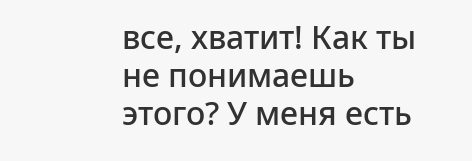все, хватит! Как ты не понимаешь этого? У меня есть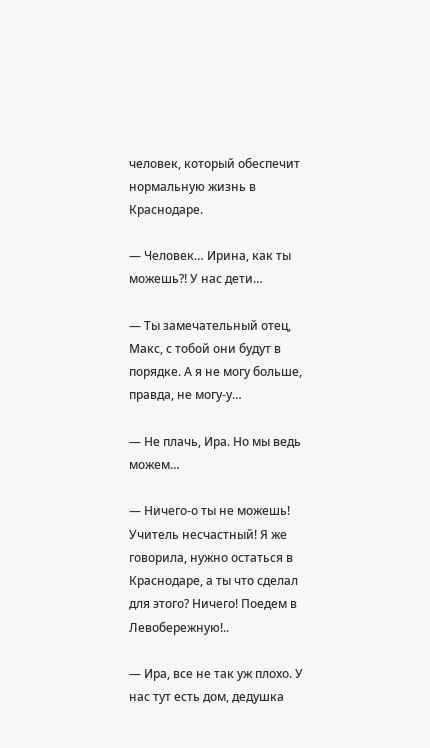человек, который обеспечит нормальную жизнь в Краснодаре.

— Человек… Ирина, как ты можешь?! У нас дети…

— Ты замечательный отец, Макс, с тобой они будут в порядке. А я не могу больше, правда, не могу-у…

— Не плачь, Ира. Но мы ведь можем…

— Ничего-о ты не можешь! Учитель несчастный! Я же говорила, нужно остаться в Краснодаре, а ты что сделал для этого? Ничего! Поедем в Левобережную!..

— Ира, все не так уж плохо. У нас тут есть дом, дедушка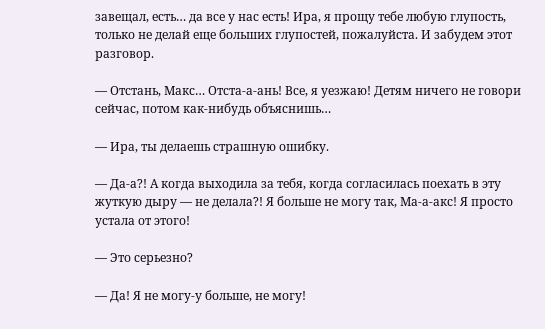завещал, есть… да все у нас есть! Ира, я прощу тебе любую глупость, только не делай еще больших глупостей, пожалуйста. И забудем этот разговор.

— Отстань, Макс… Отста-а-ань! Все, я уезжаю! Детям ничего не говори сейчас, потом как-нибудь объяснишь…

— Ира, ты делаешь страшную ошибку.

— Да-а?! А когда выходила за тебя, когда согласилась поехать в эту жуткую дыру — не делала?! Я больше не могу так, Ма-а-акс! Я просто устала от этого!

— Это серьезно?

— Да! Я не могу-у больше, не могу!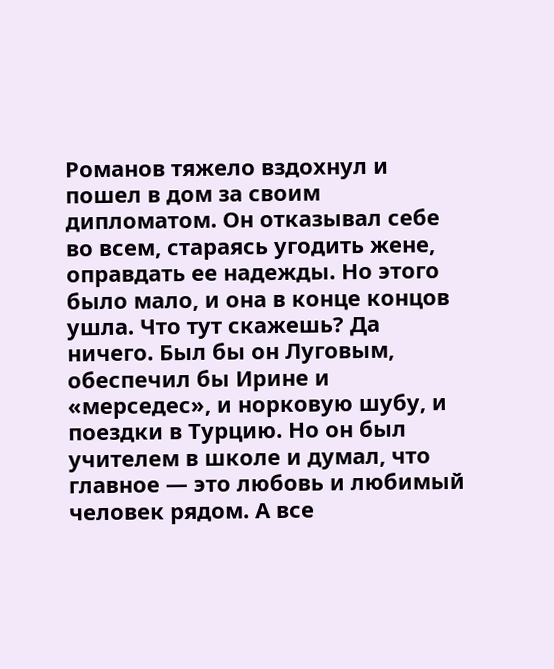Романов тяжело вздохнул и пошел в дом за своим дипломатом. Он отказывал себе во всем, стараясь угодить жене, оправдать ее надежды. Но этого было мало, и она в конце концов ушла. Что тут скажешь? Да ничего. Был бы он Луговым, обеспечил бы Ирине и «мерседес», и норковую шубу, и поездки в Турцию. Но он был учителем в школе и думал, что главное — это любовь и любимый человек рядом. А все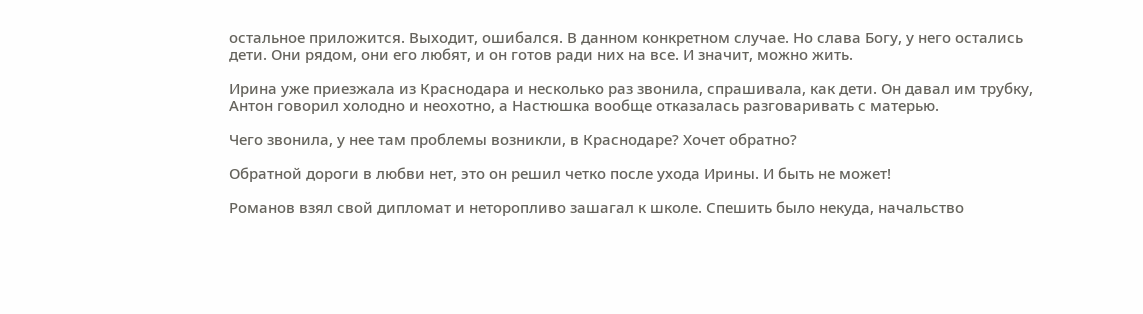остальное приложится. Выходит, ошибался. В данном конкретном случае. Но слава Богу, у него остались дети. Они рядом, они его любят, и он готов ради них на все. И значит, можно жить.

Ирина уже приезжала из Краснодара и несколько раз звонила, спрашивала, как дети. Он давал им трубку, Антон говорил холодно и неохотно, а Настюшка вообще отказалась разговаривать с матерью.

Чего звонила, у нее там проблемы возникли, в Краснодаре? Хочет обратно?

Обратной дороги в любви нет, это он решил четко после ухода Ирины. И быть не может!

Романов взял свой дипломат и неторопливо зашагал к школе. Спешить было некуда, начальство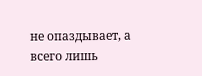не опаздывает, а всего лишь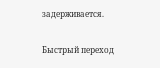задерживается.

Быстрый переход